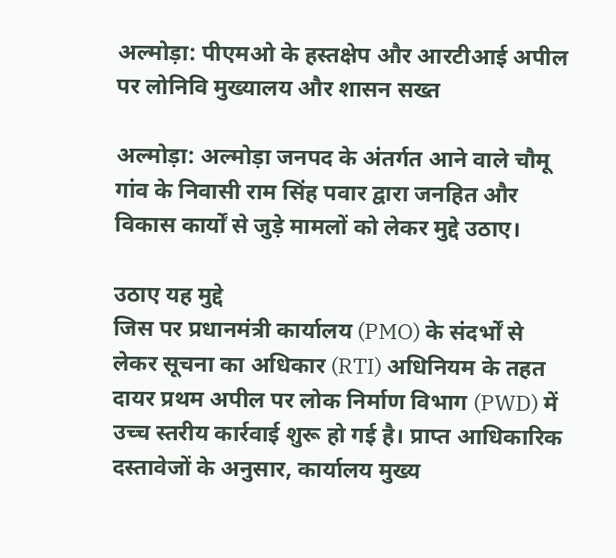अल्मोड़ा: पीएमओ के हस्तक्षेप और आरटीआई अपील पर लोनिवि मुख्यालय और शासन सख्त

अल्मोड़ा: अल्मोड़ा जनपद के अंतर्गत आने वाले चौमू गांव के निवासी राम सिंह पवार द्वारा जनहित और विकास कार्यों से जुड़े मामलों को लेकर मुद्दे उठाए।

उठाए यह मुद्दे
जिस पर प्रधानमंत्री कार्यालय (PMO) के संदर्भों से लेकर सूचना का अधिकार (RTI) अधिनियम के तहत दायर प्रथम अपील पर लोक निर्माण विभाग (PWD) में उच्च स्तरीय कार्रवाई शुरू हो गई है। प्राप्त आधिकारिक दस्तावेजों के अनुसार, कार्यालय मुख्य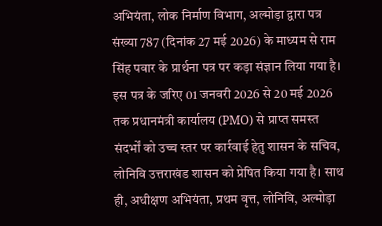अभियंता, लोक निर्माण विभाग, अल्मोड़ा द्वारा पत्र संख्या 787 (दिनांक 27 मई 2026) के माध्यम से राम सिंह पवार के प्रार्थना पत्र पर कड़ा संज्ञान लिया गया है। इस पत्र के जरिए 01 जनवरी 2026 से 20 मई 2026 तक प्रधानमंत्री कार्यालय (PMO) से प्राप्त समस्त संदर्भों को उच्च स्तर पर कार्रवाई हेतु शासन के सचिव, लोनिवि उत्तराखंड शासन को प्रेषित किया गया है। साथ ही, अधीक्षण अभियंता, प्रथम वृत्त, लोनिवि, अल्मोड़ा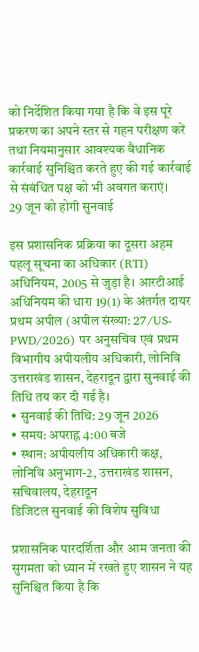को निर्देशित किया गया है कि वे इस पूरे प्रकरण का अपने स्तर से गहन परीक्षण करें तथा नियमानुसार आवश्यक वैधानिक कार्रवाई सुनिश्चित करते हुए की गई कार्रवाई से संबंधित पक्ष को भी अवगत कराएं।
29 जून को होगी सुनवाई

इस प्रशासनिक प्रक्रिया का दूसरा अहम पहलू सूचना का अधिकार (RTI) अधिनियम, 2005 से जुड़ा है। आरटीआई अधिनियम की धारा 19(1) के अंतर्गत दायर प्रथम अपील (अपील संख्या: 27/US-PWD/2026) पर अनुसचिव एवं प्रथम विभागीय अपीयलीय अधिकारी, लोनिवि उत्तराखंड शासन, देहरादून द्वारा सुनवाई की तिथि तय कर दी गई है।
• सुनवाई की तिथि: 29 जून 2026
• समय: अपराह्न 4:00 बजे
• स्थान: अपीयलीय अधिकारी कक्ष, लोनिवि अनुभाग-2, उत्तराखंड शासन, सचिवालय, देहरादून
डिजिटल सुनवाई की विशेष सुविधा

प्रशासनिक पारदर्शिता और आम जनता की सुगमता को ध्यान में रखते हुए शासन ने यह सुनिश्चित किया है कि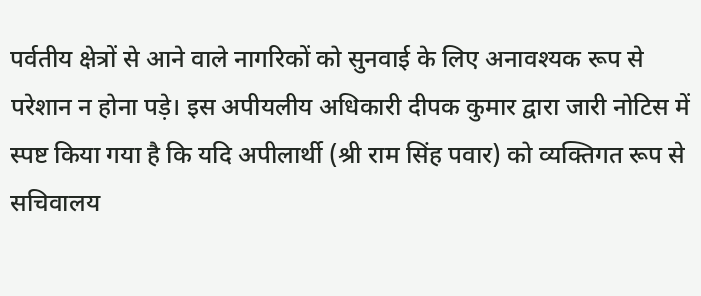पर्वतीय क्षेत्रों से आने वाले नागरिकों को सुनवाई के लिए अनावश्यक रूप से परेशान न होना पड़े। इस अपीयलीय अधिकारी दीपक कुमार द्वारा जारी नोटिस में स्पष्ट किया गया है कि यदि अपीलार्थी (श्री राम सिंह पवार) को व्यक्तिगत रूप से सचिवालय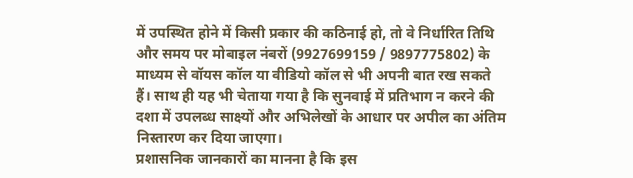में उपस्थित होने में किसी प्रकार की कठिनाई हो, तो वे निर्धारित तिथि और समय पर मोबाइल नंबरों (9927699159 / 9897775802) के माध्यम से वॉयस कॉल या वीडियो कॉल से भी अपनी बात रख सकते हैं। साथ ही यह भी चेताया गया है कि सुनवाई में प्रतिभाग न करने की दशा में उपलब्ध साक्ष्यों और अभिलेखों के आधार पर अपील का अंतिम निस्तारण कर दिया जाएगा।
प्रशासनिक जानकारों का मानना है कि इस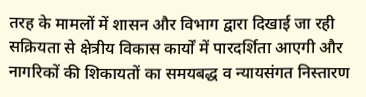तरह के मामलों में शासन और विभाग द्वारा दिखाई जा रही सक्रियता से क्षेत्रीय विकास कार्यों में पारदर्शिता आएगी और नागरिकों की शिकायतों का समयबद्ध व न्यायसंगत निस्तारण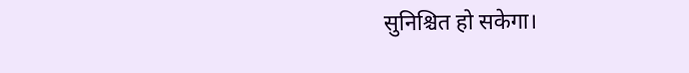सुनिश्चित हो सकेगा।